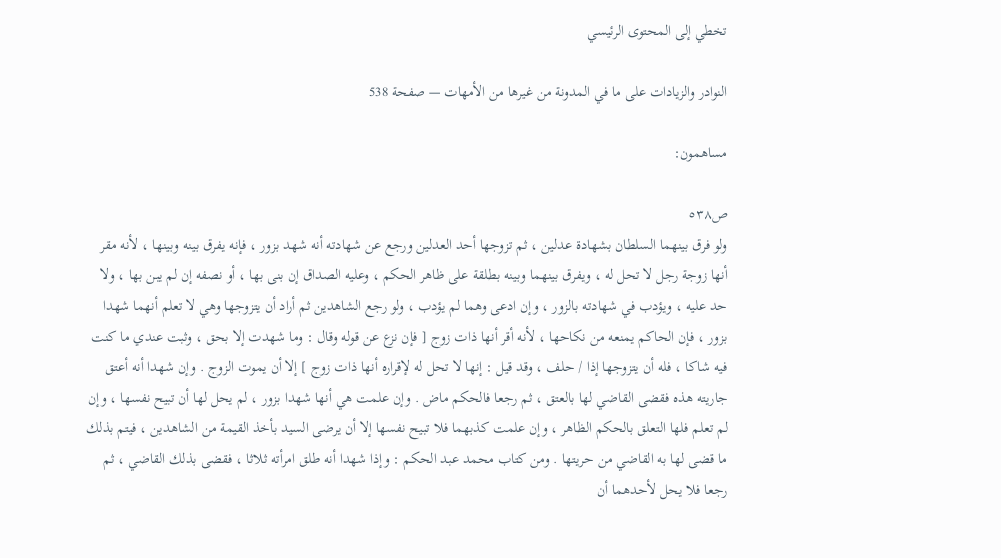تخطي إلى المحتوى الرئيسي

النوادر والزيادات على ما في المدونة من غيرها من الأمهات — صفحة 538

مساهمون:

ص٥٣٨
ولو فرق بينهما السلطان بشهادة عدلين ، ثم تزوجها أحد العدلين ورجع عن شهادته أنه شهد بزور ، فإنه يفرق بينه وبينها ، لأنه مقر أنها زوجة رجل لا تحل له ، ويفرق بينهما وبينه بطلقة على ظاهر الحكم ، وعليه الصداق إن بنى بها ، أو نصفه إن لم يبن بها ، ولا حد عليه ، ويؤدب في شهادته بالزور ، وإن ادعى وهما لم يؤدب ، ولو رجع الشاهدين ثم أراد أن يتزوجها وهي لا تعلم أنهما شهدا بزور ، فإن الحاكم يمنعه من نكاحها ، لأنه أقر أنها ذات زوج [ فإن نزع عن قوله وقال : وما شهدت إلا بحق ، وثبت عندي ما كنت فيه شاكا ، فله أن يتزوجها إذا / حلف ، وقد قيل : إنها لا تحل له لإقراره أنها ذات زوج ] إلا أن يموت الزوج . وإن شهدا أنه أعتق جاريته هذه فقضى القاضي لها بالعتق ، ثم رجعا فالحكم ماض . وإن علمت هي أنها شهدا بزور ، لم يحل لها أن تبيح نفسها ، وإن لم تعلم فلها التعلق بالحكم الظاهر ، وإن علمت كذبهما فلا تبيح نفسها إلا أن يرضى السيد بأخذ القيمة من الشاهدين ، فيتم بذلك ما قضى لها به القاضي من حريتها . ومن كتاب محمد عبد الحكم : وإذا شهدا أنه طلق امرأته ثلاثا ، فقضى بذلك القاضي ، ثم رجعا فلا يحل لأحدهما أن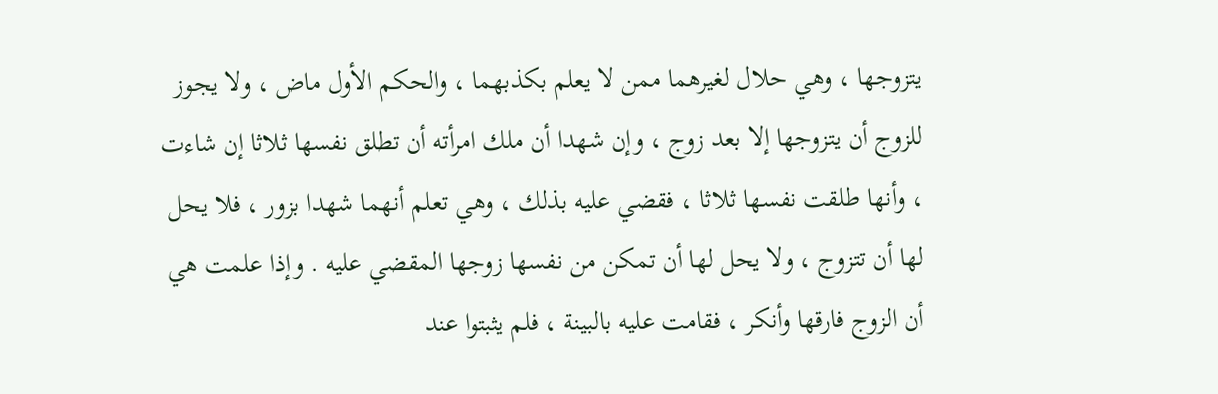يتزوجها ، وهي حلال لغيرهما ممن لا يعلم بكذبهما ، والحكم الأول ماض ، ولا يجوز للزوج أن يتزوجها إلا بعد زوج ، وإن شهدا أن ملك امرأته أن تطلق نفسها ثلاثا إن شاءت ، وأنها طلقت نفسها ثلاثا ، فقضي عليه بذلك ، وهي تعلم أنهما شهدا بزور ، فلا يحل لها أن تتزوج ، ولا يحل لها أن تمكن من نفسها زوجها المقضي عليه . وإذا علمت هي أن الزوج فارقها وأنكر ، فقامت عليه بالبينة ، فلم يثبتوا عند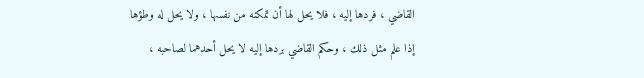القاضي ، فردها إليه ، فلا يحل لها أن تمكنه من نفسها ، ولا يحل له وطؤها إذا علم مثل ذلك ، وحكم القاضي بردها إليه لا يحل أحدهما لصاحبه ،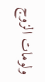ولومات الزوج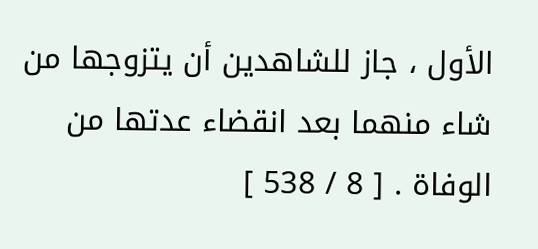الأول ، جاز للشاهدين أن يتزوجها من شاء منهما بعد انقضاء عدتها من الوفاة . [ 8 / 538 ]